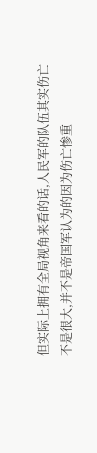但实际上拥有全局视角来看的话,人民军的队伍其实伤亡不是很大,并不是帝国军认为的因为伤亡惨重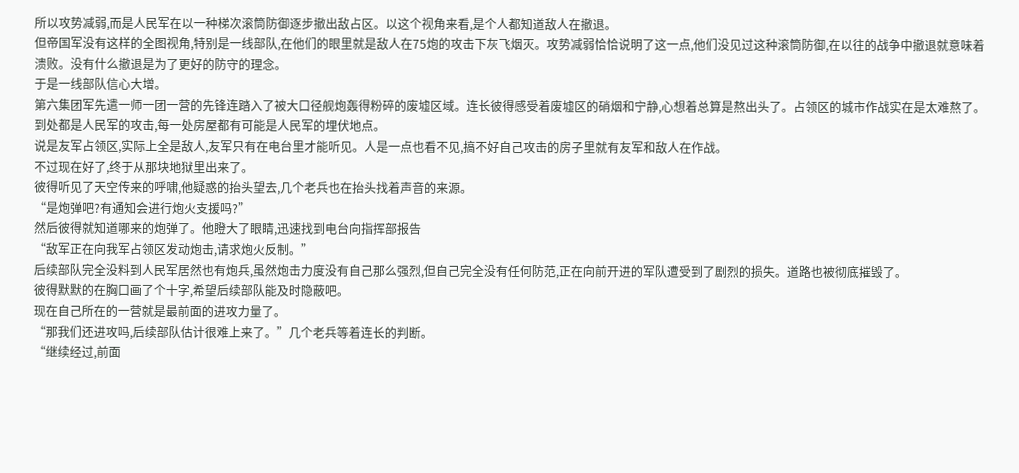所以攻势减弱,而是人民军在以一种梯次滚筒防御逐步撤出敌占区。以这个视角来看,是个人都知道敌人在撤退。
但帝国军没有这样的全图视角,特别是一线部队,在他们的眼里就是敌人在75炮的攻击下灰飞烟灭。攻势减弱恰恰说明了这一点,他们没见过这种滚筒防御,在以往的战争中撤退就意味着溃败。没有什么撤退是为了更好的防守的理念。
于是一线部队信心大增。
第六集团军先遣一师一团一营的先锋连踏入了被大口径舰炮轰得粉碎的废墟区域。连长彼得感受着废墟区的硝烟和宁静,心想着总算是熬出头了。占领区的城市作战实在是太难熬了。到处都是人民军的攻击,每一处房屋都有可能是人民军的埋伏地点。
说是友军占领区,实际上全是敌人,友军只有在电台里才能听见。人是一点也看不见,搞不好自己攻击的房子里就有友军和敌人在作战。
不过现在好了,终于从那块地狱里出来了。
彼得听见了天空传来的呼啸,他疑惑的抬头望去,几个老兵也在抬头找着声音的来源。
“是炮弹吧?有通知会进行炮火支援吗?”
然后彼得就知道哪来的炮弹了。他瞪大了眼睛,迅速找到电台向指挥部报告
“敌军正在向我军占领区发动炮击,请求炮火反制。”
后续部队完全没料到人民军居然也有炮兵,虽然炮击力度没有自己那么强烈,但自己完全没有任何防范,正在向前开进的军队遭受到了剧烈的损失。道路也被彻底摧毁了。
彼得默默的在胸口画了个十字,希望后续部队能及时隐蔽吧。
现在自己所在的一营就是最前面的进攻力量了。
“那我们还进攻吗,后续部队估计很难上来了。”几个老兵等着连长的判断。
“继续经过,前面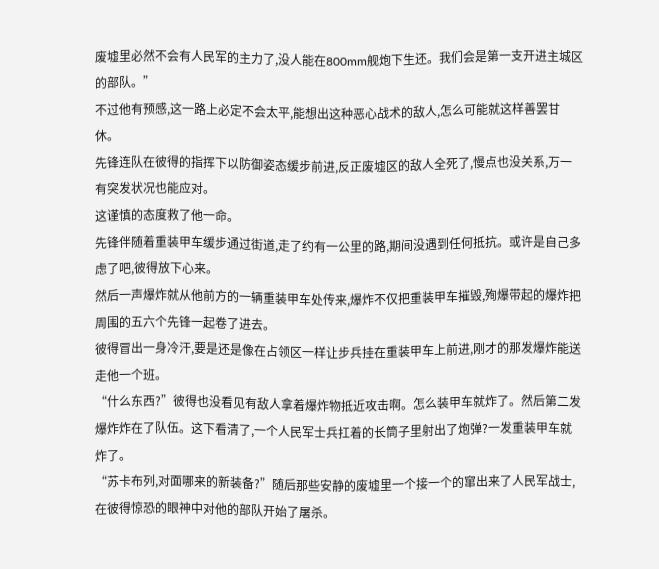废墟里必然不会有人民军的主力了,没人能在800mm舰炮下生还。我们会是第一支开进主城区的部队。”
不过他有预感,这一路上必定不会太平,能想出这种恶心战术的敌人,怎么可能就这样善罢甘休。
先锋连队在彼得的指挥下以防御姿态缓步前进,反正废墟区的敌人全死了,慢点也没关系,万一有突发状况也能应对。
这谨慎的态度救了他一命。
先锋伴随着重装甲车缓步通过街道,走了约有一公里的路,期间没遇到任何抵抗。或许是自己多虑了吧,彼得放下心来。
然后一声爆炸就从他前方的一辆重装甲车处传来,爆炸不仅把重装甲车摧毁,殉爆带起的爆炸把周围的五六个先锋一起卷了进去。
彼得冒出一身冷汗,要是还是像在占领区一样让步兵挂在重装甲车上前进,刚才的那发爆炸能送走他一个班。
“什么东西?”彼得也没看见有敌人拿着爆炸物抵近攻击啊。怎么装甲车就炸了。然后第二发爆炸炸在了队伍。这下看清了,一个人民军士兵扛着的长筒子里射出了炮弹?一发重装甲车就炸了。
“苏卡布列,对面哪来的新装备?”随后那些安静的废墟里一个接一个的窜出来了人民军战士,在彼得惊恐的眼神中对他的部队开始了屠杀。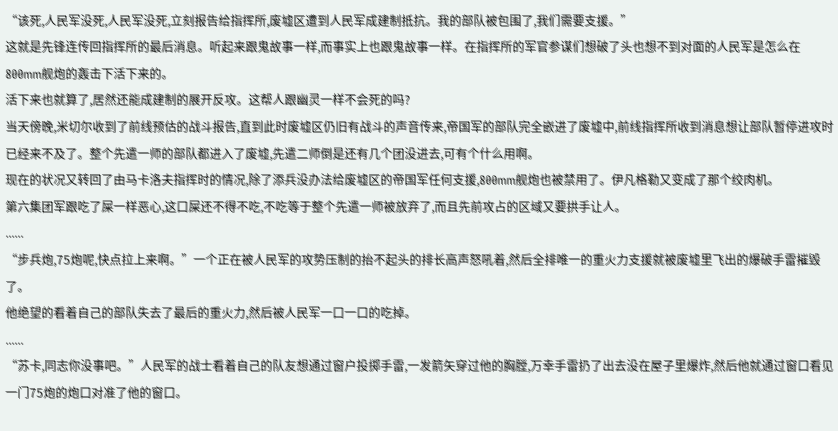“该死,人民军没死,人民军没死,立刻报告给指挥所,废墟区遭到人民军成建制抵抗。我的部队被包围了,我们需要支援。”
这就是先锋连传回指挥所的最后消息。听起来跟鬼故事一样,而事实上也跟鬼故事一样。在指挥所的军官参谋们想破了头也想不到对面的人民军是怎么在800mm舰炮的轰击下活下来的。
活下来也就算了,居然还能成建制的展开反攻。这帮人跟幽灵一样不会死的吗?
当天傍晚,米切尔收到了前线预估的战斗报告,直到此时废墟区仍旧有战斗的声音传来,帝国军的部队完全嵌进了废墟中,前线指挥所收到消息想让部队暂停进攻时已经来不及了。整个先遣一师的部队都进入了废墟,先遣二师倒是还有几个团没进去,可有个什么用啊。
现在的状况又转回了由马卡洛夫指挥时的情况,除了添兵没办法给废墟区的帝国军任何支援,800mm舰炮也被禁用了。伊凡格勒又变成了那个绞肉机。
第六集团军跟吃了屎一样恶心,这口屎还不得不吃,不吃等于整个先遣一师被放弃了,而且先前攻占的区域又要拱手让人。
......
“步兵炮,75炮呢,快点拉上来啊。”一个正在被人民军的攻势压制的抬不起头的排长高声怒吼着,然后全排唯一的重火力支援就被废墟里飞出的爆破手雷摧毁了。
他绝望的看着自己的部队失去了最后的重火力,然后被人民军一口一口的吃掉。
......
“苏卡,同志你没事吧。”人民军的战士看着自己的队友想通过窗户投掷手雷,一发箭矢穿过他的胸膛,万幸手雷扔了出去没在屋子里爆炸,然后他就通过窗口看见一门75炮的炮口对准了他的窗口。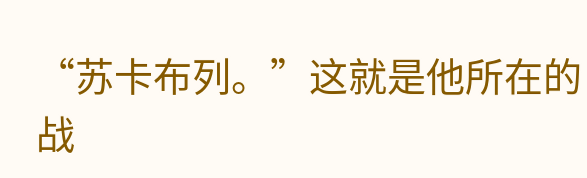“苏卡布列。”这就是他所在的战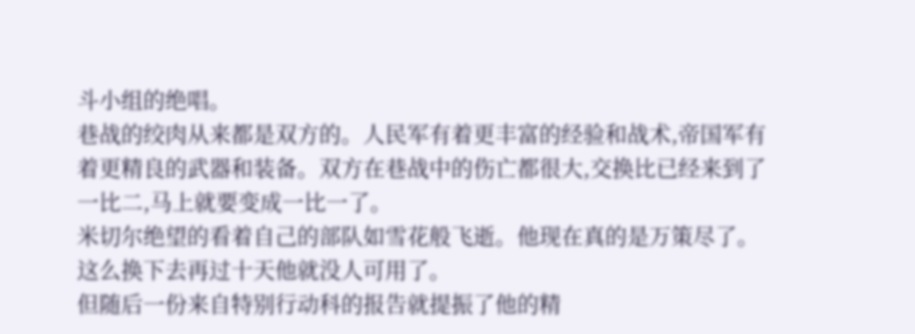斗小组的绝唱。
巷战的绞肉从来都是双方的。人民军有着更丰富的经验和战术,帝国军有着更精良的武器和装备。双方在巷战中的伤亡都很大,交换比已经来到了一比二,马上就要变成一比一了。
米切尔绝望的看着自己的部队如雪花般飞逝。他现在真的是万策尽了。这么换下去再过十天他就没人可用了。
但随后一份来自特别行动科的报告就提振了他的精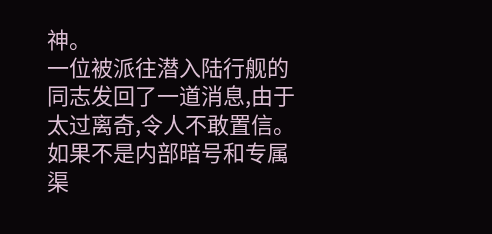神。
一位被派往潜入陆行舰的同志发回了一道消息,由于太过离奇,令人不敢置信。
如果不是内部暗号和专属渠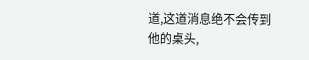道,这道消息绝不会传到他的桌头,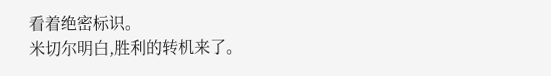看着绝密标识。
米切尔明白,胜利的转机来了。